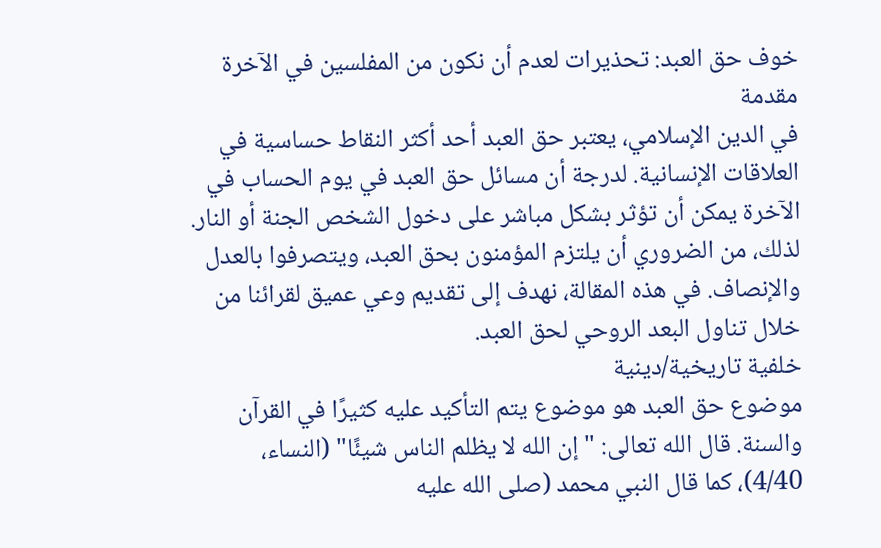خوف حق العبد: تحذيرات لعدم أن نكون من المفلسين في الآخرة
مقدمة
في الدين الإسلامي، يعتبر حق العبد أحد أكثر النقاط حساسية في العلاقات الإنسانية. لدرجة أن مسائل حق العبد في يوم الحساب في الآخرة يمكن أن تؤثر بشكل مباشر على دخول الشخص الجنة أو النار. لذلك، من الضروري أن يلتزم المؤمنون بحق العبد، ويتصرفوا بالعدل والإنصاف. في هذه المقالة، نهدف إلى تقديم وعي عميق لقرائنا من خلال تناول البعد الروحي لحق العبد.
خلفية تاريخية/دينية
موضوع حق العبد هو موضوع يتم التأكيد عليه كثيرًا في القرآن والسنة. قال الله تعالى: "إن الله لا يظلم الناس شيئًا" (النساء، 4/40)، كما قال النبي محمد (صلى الله عليه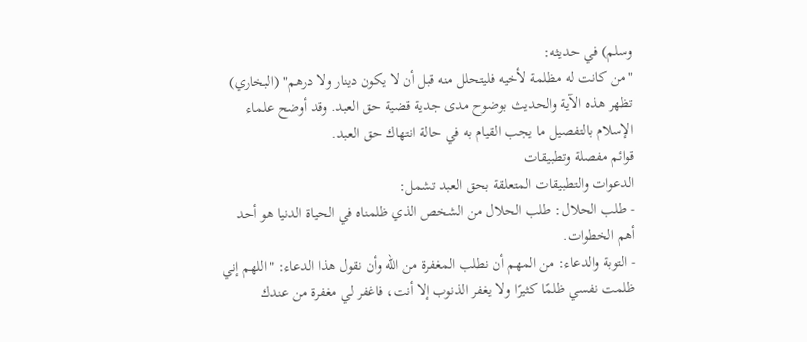وسلم) في حديثه:
"من كانت له مظلمة لأخيه فليتحلل منه قبل أن لا يكون دينار ولا درهم" (البخاري)
تظهر هذه الآية والحديث بوضوح مدى جدية قضية حق العبد. وقد أوضح علماء الإسلام بالتفصيل ما يجب القيام به في حالة انتهاك حق العبد.
قوائم مفصلة وتطبيقات
الدعوات والتطبيقات المتعلقة بحق العبد تشمل:
- طلب الحلال: طلب الحلال من الشخص الذي ظلمناه في الحياة الدنيا هو أحد أهم الخطوات.
- التوبة والدعاء: من المهم أن نطلب المغفرة من الله وأن نقول هذا الدعاء: "اللهم إني ظلمت نفسي ظلمًا كثيرًا ولا يغفر الذنوب إلا أنت، فاغفر لي مغفرة من عندك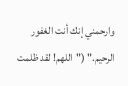وارحمني إنك أنت الغفور الرحيم." ("اللهم! لقد ظلمت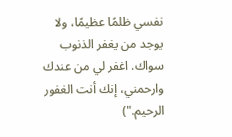نفسي ظلمًا عظيمًا، ولا يوجد من يغفر الذنوب سواك. اغفر لي من عندك وارحمني، إنك أنت الغفور الرحيم.")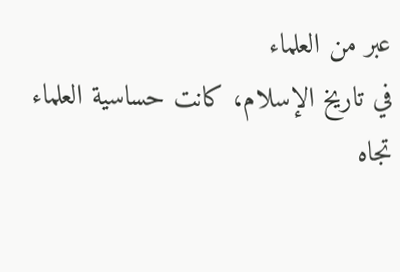عبر من العلماء
في تاريخ الإسلام، كانت حساسية العلماء تجاه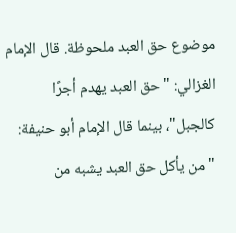موضوع حق العبد ملحوظة. قال الإمام الغزالي: "حق العبد يهدم أجرًا كالجبل"، بينما قال الإمام أبو حنيفة: "من يأكل حق العبد يشبه من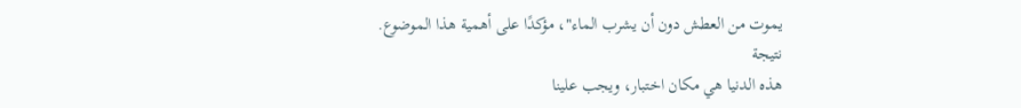يموت من العطش دون أن يشرب الماء"، مؤكدًا على أهمية هذا الموضوع.
نتيجة
هذه الدنيا هي مكان اختبار، ويجب علينا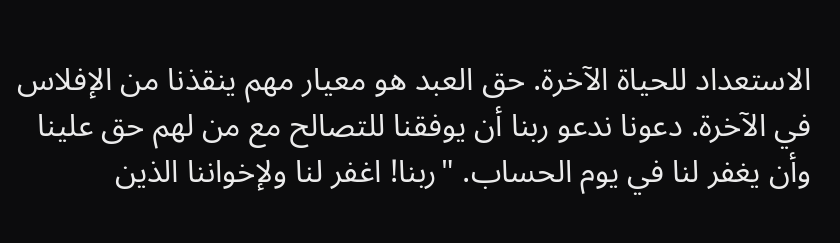الاستعداد للحياة الآخرة. حق العبد هو معيار مهم ينقذنا من الإفلاس في الآخرة. دعونا ندعو ربنا أن يوفقنا للتصالح مع من لهم حق علينا وأن يغفر لنا في يوم الحساب. "ربنا! اغفر لنا ولإخواننا الذين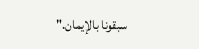سبقونا بالإيمان."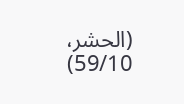(الحشر، 59/10)